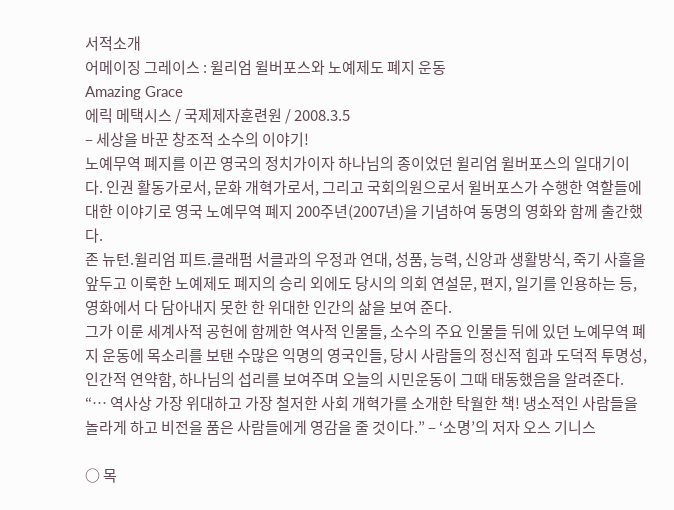서적소개
어메이징 그레이스 : 윌리엄 윌버포스와 노예제도 폐지 운동
Amazing Grace
에릭 메택시스 / 국제제자훈련원 / 2008.3.5
– 세상을 바꾼 창조적 소수의 이야기!
노예무역 폐지를 이끈 영국의 정치가이자 하나님의 종이었던 윌리엄 윌버포스의 일대기이다. 인권 활동가로서, 문화 개혁가로서, 그리고 국회의원으로서 윌버포스가 수행한 역할들에 대한 이야기로 영국 노예무역 폐지 200주년(2007년)을 기념하여 동명의 영화와 함께 출간했다.
존 뉴턴.윌리엄 피트.클래펌 서클과의 우정과 연대, 성품, 능력, 신앙과 생활방식, 죽기 사흘을 앞두고 이룩한 노예제도 폐지의 승리 외에도 당시의 의회 연설문, 편지, 일기를 인용하는 등, 영화에서 다 담아내지 못한 한 위대한 인간의 삶을 보여 준다.
그가 이룬 세계사적 공헌에 함께한 역사적 인물들, 소수의 주요 인물들 뒤에 있던 노예무역 폐지 운동에 목소리를 보탠 수많은 익명의 영국인들, 당시 사람들의 정신적 힘과 도덕적 투명성, 인간적 연약함, 하나님의 섭리를 보여주며 오늘의 시민운동이 그때 태동했음을 알려준다.
“… 역사상 가장 위대하고 가장 철저한 사회 개혁가를 소개한 탁월한 책! 냉소적인 사람들을 놀라게 하고 비전을 품은 사람들에게 영감을 줄 것이다.” – ‘소명’의 저자 오스 기니스

○ 목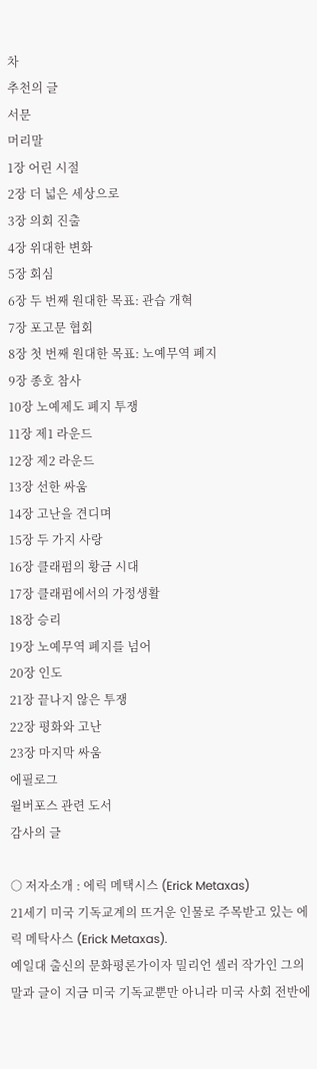차
추천의 글
서문
머리말
1장 어린 시절
2장 더 넓은 세상으로
3장 의회 진출
4장 위대한 변화
5장 회심
6장 두 번째 원대한 목표: 관습 개혁
7장 포고문 협회
8장 첫 번째 원대한 목표: 노예무역 폐지
9장 종호 참사
10장 노예제도 폐지 투쟁
11장 제1 라운드
12장 제2 라운드
13장 선한 싸움
14장 고난을 견디며
15장 두 가지 사랑
16장 클래펌의 황금 시대
17장 클래펌에서의 가정생활
18장 승리
19장 노예무역 폐지를 넘어
20장 인도
21장 끝나지 않은 투쟁
22장 평화와 고난
23장 마지막 싸움
에필로그
윌버포스 관련 도서
감사의 글

○ 저자소개 : 에릭 메택시스 (Erick Metaxas)
21세기 미국 기독교계의 뜨거운 인물로 주목받고 있는 에릭 메탁사스 (Erick Metaxas).
예일대 출신의 문화평론가이자 밀리언 셀러 작가인 그의 말과 글이 지금 미국 기독교뿐만 아니라 미국 사회 전반에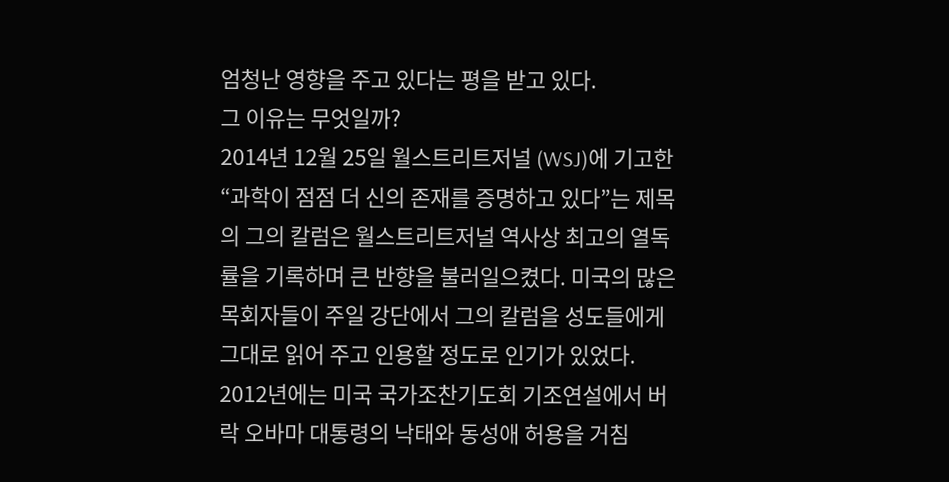엄청난 영향을 주고 있다는 평을 받고 있다.
그 이유는 무엇일까?
2014년 12월 25일 월스트리트저널 (WSJ)에 기고한 “과학이 점점 더 신의 존재를 증명하고 있다”는 제목의 그의 칼럼은 월스트리트저널 역사상 최고의 열독률을 기록하며 큰 반향을 불러일으켰다. 미국의 많은 목회자들이 주일 강단에서 그의 칼럼을 성도들에게 그대로 읽어 주고 인용할 정도로 인기가 있었다.
2012년에는 미국 국가조찬기도회 기조연설에서 버락 오바마 대통령의 낙태와 동성애 허용을 거침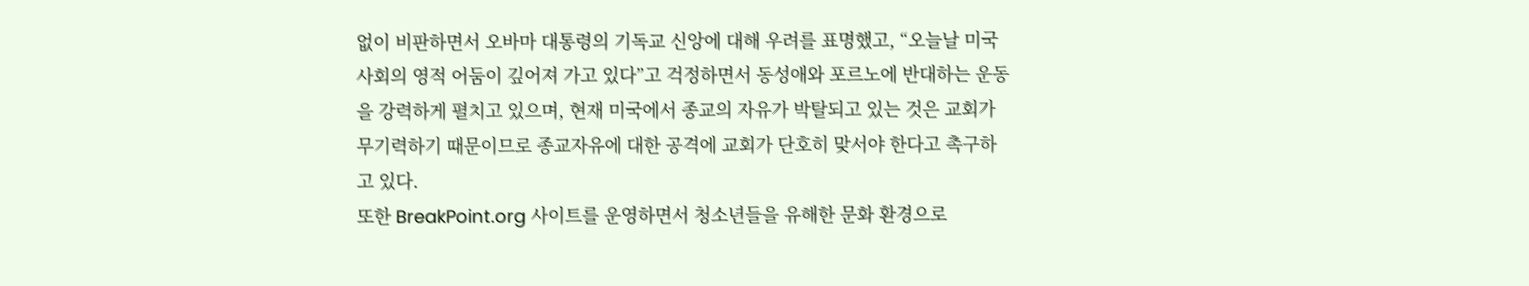없이 비판하면서 오바마 대통령의 기독교 신앙에 대해 우려를 표명했고, “오늘날 미국 사회의 영적 어둠이 깊어져 가고 있다”고 걱정하면서 동성애와 포르노에 반대하는 운동을 강력하게 펼치고 있으며, 현재 미국에서 종교의 자유가 박탈되고 있는 것은 교회가 무기력하기 때문이므로 종교자유에 대한 공격에 교회가 단호히 맞서야 한다고 촉구하고 있다.
또한 BreakPoint.org 사이트를 운영하면서 청소년들을 유해한 문화 환경으로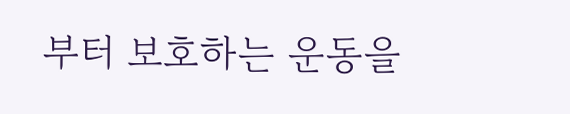부터 보호하는 운동을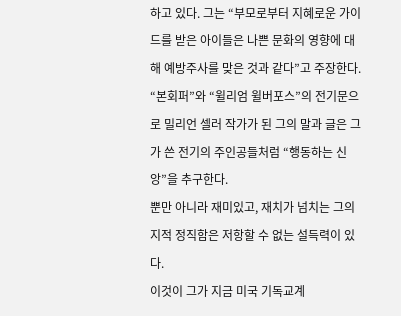하고 있다. 그는 “부모로부터 지혜로운 가이드를 받은 아이들은 나쁜 문화의 영향에 대해 예방주사를 맞은 것과 같다”고 주장한다.
“본회퍼”와 “윌리엄 윌버포스”의 전기문으로 밀리언 셀러 작가가 된 그의 말과 글은 그가 쓴 전기의 주인공들처럼 “행동하는 신앙”을 추구한다.
뿐만 아니라 재미있고, 재치가 넘치는 그의 지적 정직함은 저항할 수 없는 설득력이 있다.
이것이 그가 지금 미국 기독교계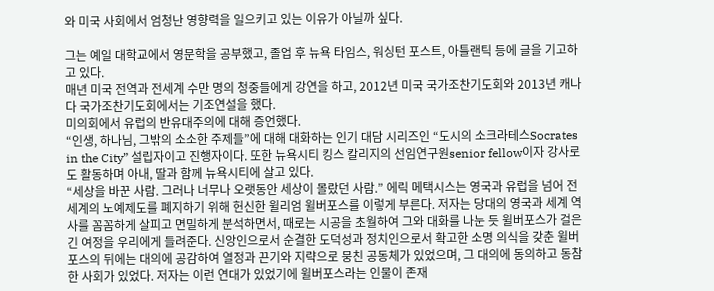와 미국 사회에서 엄청난 영향력을 일으키고 있는 이유가 아닐까 싶다.

그는 예일 대학교에서 영문학을 공부했고, 졸업 후 뉴욕 타임스, 워싱턴 포스트, 아틀랜틱 등에 글을 기고하고 있다.
매년 미국 전역과 전세계 수만 명의 청중들에게 강연을 하고, 2012년 미국 국가조찬기도회와 2013년 캐나다 국가조찬기도회에서는 기조연설을 했다.
미의회에서 유럽의 반유대주의에 대해 증언했다.
“인생, 하나님, 그밖의 소소한 주제들”에 대해 대화하는 인기 대담 시리즈인 “도시의 소크라테스Socrates in the City” 설립자이고 진행자이다. 또한 뉴욕시티 킹스 칼리지의 선임연구원senior fellow이자 강사로도 활동하며 아내, 딸과 함께 뉴욕시티에 살고 있다.
“세상을 바꾼 사람. 그러나 너무나 오랫동안 세상이 몰랐던 사람.” 에릭 메택시스는 영국과 유럽을 넘어 전 세계의 노예제도를 폐지하기 위해 헌신한 윌리엄 윌버포스를 이렇게 부른다. 저자는 당대의 영국과 세계 역사를 꼼꼼하게 살피고 면밀하게 분석하면서, 때로는 시공을 초월하여 그와 대화를 나눈 듯 윌버포스가 걸은 긴 여정을 우리에게 들려준다. 신앙인으로서 순결한 도덕성과 정치인으로서 확고한 소명 의식을 갖춘 윌버포스의 뒤에는 대의에 공감하여 열정과 끈기와 지략으로 뭉친 공동체가 있었으며, 그 대의에 동의하고 동참한 사회가 있었다. 저자는 이런 연대가 있었기에 윌버포스라는 인물이 존재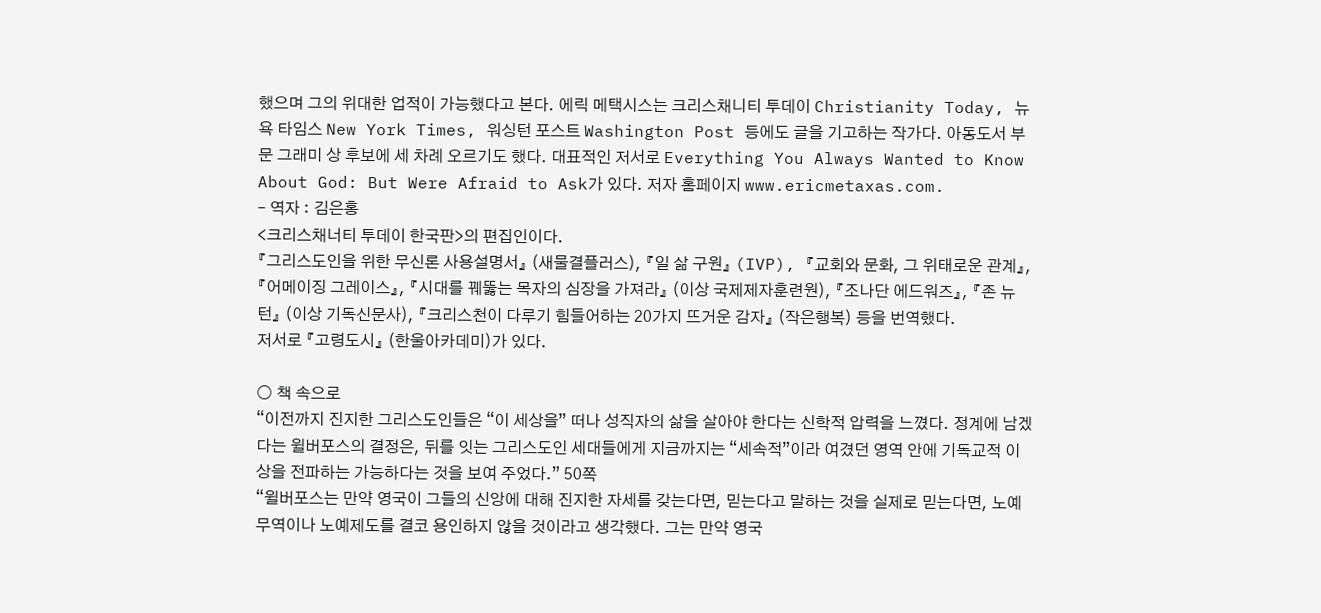했으며 그의 위대한 업적이 가능했다고 본다. 에릭 메택시스는 크리스채니티 투데이 Christianity Today, 뉴욕 타임스 New York Times, 워싱턴 포스트 Washington Post 등에도 글을 기고하는 작가다. 아동도서 부문 그래미 상 후보에 세 차례 오르기도 했다. 대표적인 저서로 Everything You Always Wanted to Know About God: But Were Afraid to Ask가 있다. 저자 홈페이지 www.ericmetaxas.com.
– 역자 : 김은홍
<크리스채너티 투데이 한국판>의 편집인이다.
『그리스도인을 위한 무신론 사용설명서』 (새물결플러스), 『일 삶 구원』 (IVP), 『교회와 문화, 그 위태로운 관계』, 『어메이징 그레이스』, 『시대를 꿰뚫는 목자의 심장을 가져라』 (이상 국제제자훈련원), 『조나단 에드워즈』, 『존 뉴턴』 (이상 기독신문사), 『크리스천이 다루기 힘들어하는 20가지 뜨거운 감자』 (작은행복) 등을 번역했다.
저서로 『고령도시』 (한울아카데미)가 있다.

○ 책 속으로
“이전까지 진지한 그리스도인들은 “이 세상을” 떠나 성직자의 삶을 살아야 한다는 신학적 압력을 느꼈다. 정계에 남겠다는 윌버포스의 결정은, 뒤를 잇는 그리스도인 세대들에게 지금까지는 “세속적”이라 여겼던 영역 안에 기독교적 이상을 전파하는 가능하다는 것을 보여 주었다.” 50쪽
“윌버포스는 만약 영국이 그들의 신앙에 대해 진지한 자세를 갖는다면, 믿는다고 말하는 것을 실제로 믿는다면, 노예무역이나 노예제도를 결코 용인하지 않을 것이라고 생각했다. 그는 만약 영국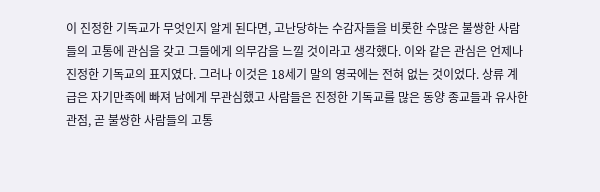이 진정한 기독교가 무엇인지 알게 된다면, 고난당하는 수감자들을 비롯한 수많은 불쌍한 사람들의 고통에 관심을 갖고 그들에게 의무감을 느낄 것이라고 생각했다. 이와 같은 관심은 언제나 진정한 기독교의 표지였다. 그러나 이것은 18세기 말의 영국에는 전혀 없는 것이었다. 상류 계급은 자기만족에 빠져 남에게 무관심했고 사람들은 진정한 기독교를 많은 동양 종교들과 유사한 관점, 곧 불쌍한 사람들의 고통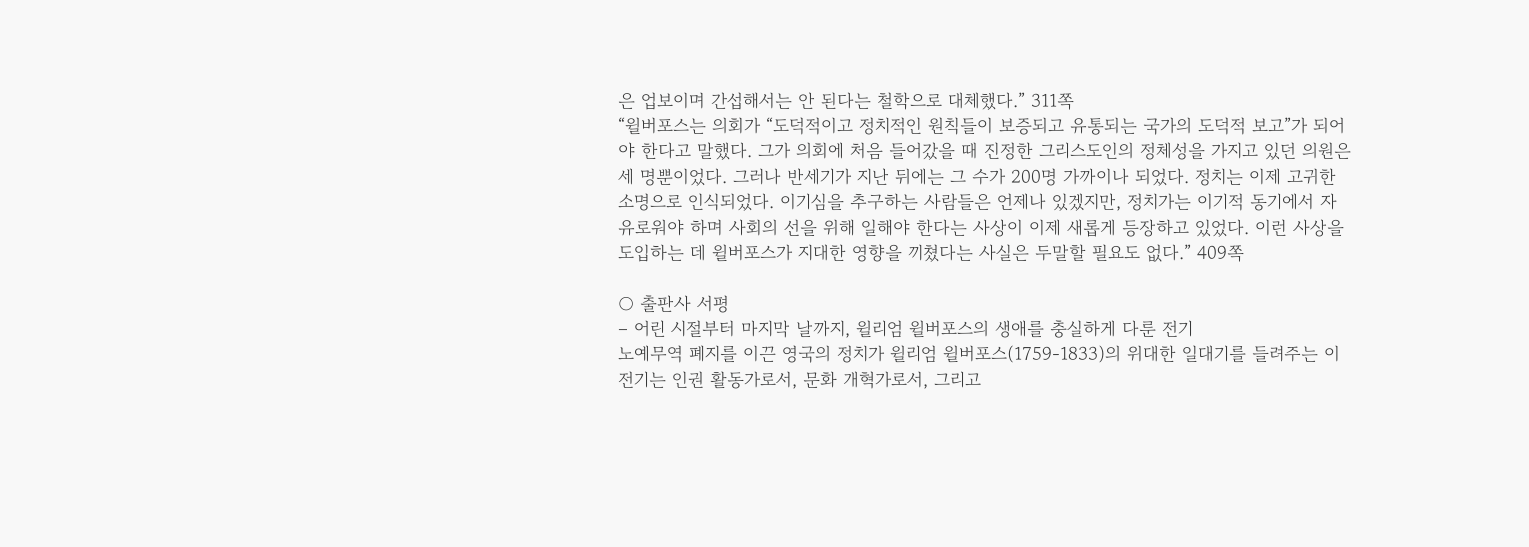은 업보이며 간섭해서는 안 된다는 철학으로 대체했다.” 311쪽
“윌버포스는 의회가 “도덕적이고 정치적인 원칙들이 보증되고 유통되는 국가의 도덕적 보고”가 되어야 한다고 말했다. 그가 의회에 처음 들어갔을 때 진정한 그리스도인의 정체성을 가지고 있던 의원은 세 명뿐이었다. 그러나 반세기가 지난 뒤에는 그 수가 200명 가까이나 되었다. 정치는 이제 고귀한 소명으로 인식되었다. 이기심을 추구하는 사람들은 언제나 있겠지만, 정치가는 이기적 동기에서 자유로워야 하며 사회의 선을 위해 일해야 한다는 사상이 이제 새롭게 등장하고 있었다. 이런 사상을 도입하는 데 윌버포스가 지대한 영향을 끼쳤다는 사실은 두말할 필요도 없다.” 409쪽

○ 출판사 서평
– 어린 시절부터 마지막 날까지, 윌리엄 윌버포스의 생애를 충실하게 다룬 전기
노예무역 폐지를 이끈 영국의 정치가 윌리엄 윌버포스(1759-1833)의 위대한 일대기를 들려주는 이 전기는 인권 활동가로서, 문화 개혁가로서, 그리고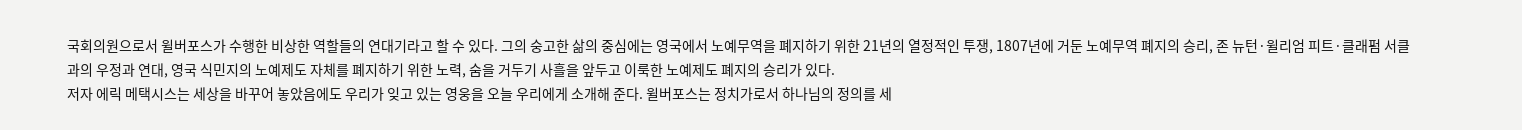국회의원으로서 윌버포스가 수행한 비상한 역할들의 연대기라고 할 수 있다. 그의 숭고한 삶의 중심에는 영국에서 노예무역을 폐지하기 위한 21년의 열정적인 투쟁, 1807년에 거둔 노예무역 폐지의 승리, 존 뉴턴·윌리엄 피트·클래펌 서클과의 우정과 연대, 영국 식민지의 노예제도 자체를 폐지하기 위한 노력, 숨을 거두기 사흘을 앞두고 이룩한 노예제도 폐지의 승리가 있다.
저자 에릭 메택시스는 세상을 바꾸어 놓았음에도 우리가 잊고 있는 영웅을 오늘 우리에게 소개해 준다. 윌버포스는 정치가로서 하나님의 정의를 세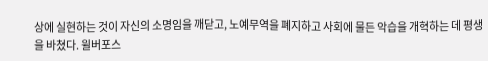상에 실현하는 것이 자신의 소명임을 깨닫고, 노예무역을 폐지하고 사회에 물든 악습을 개혁하는 데 평생을 바쳤다. 윌버포스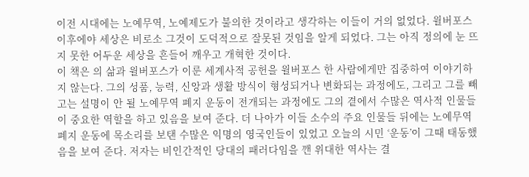이전 시대에는 노예무역, 노예제도가 불의한 것이라고 생각하는 이들이 거의 없었다. 윌버포스 이후에야 세상은 비로소 그것이 도덕적으로 잘못된 것임을 알게 되었다. 그는 아직 정의에 눈 뜨지 못한 어두운 세상을 흔들어 깨우고 개혁한 것이다.
이 책은 의 삶과 윌버포스가 이룬 세계사적 공헌을 윌버포스 한 사람에게만 집중하여 이야기하지 않는다. 그의 성품, 능력, 신앙과 생활 방식이 형성되거나 변화되는 과정에도, 그리고 그를 빼고는 설명이 안 될 노예무역 폐지 운동이 전개되는 과정에도 그의 곁에서 수많은 역사적 인물들이 중요한 역할을 하고 있음을 보여 준다. 더 나아가 이들 소수의 주요 인물들 뒤에는 노예무역 폐지 운동에 목소리를 보탠 수많은 익명의 영국인들이 있었고 오늘의 시민 ‘운동’이 그때 태동했음을 보여 준다. 저자는 비인간적인 당대의 패러다임을 깬 위대한 역사는 결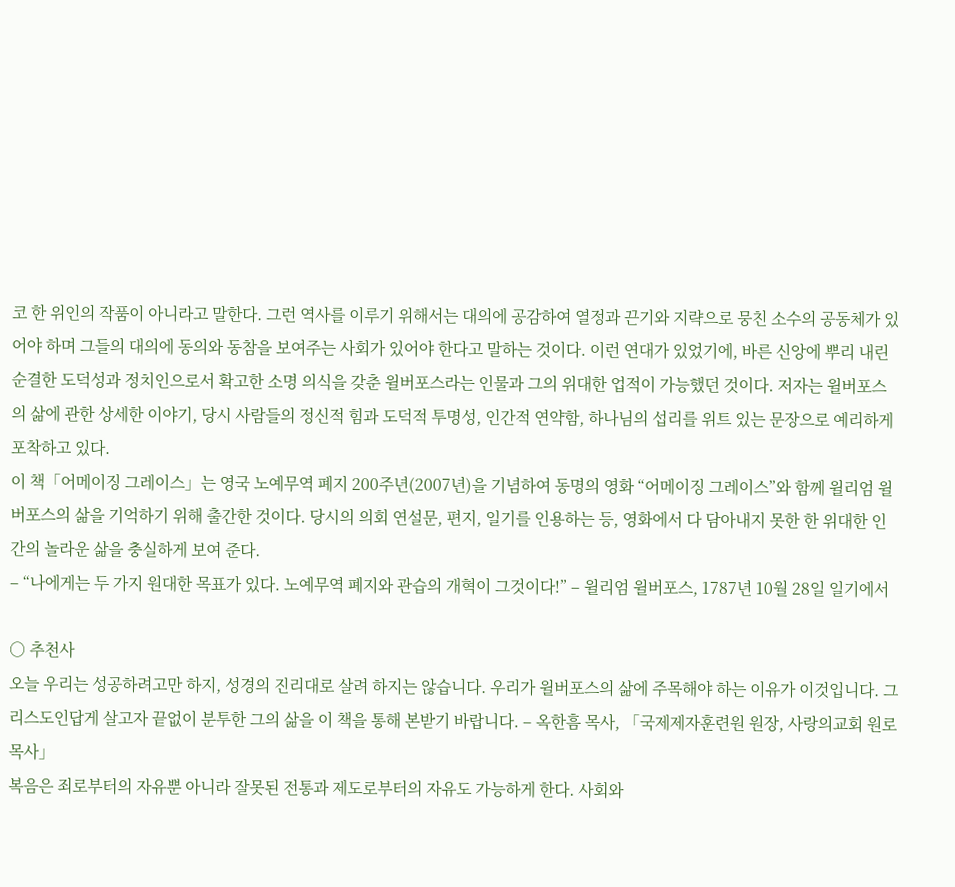코 한 위인의 작품이 아니라고 말한다. 그런 역사를 이루기 위해서는 대의에 공감하여 열정과 끈기와 지략으로 뭉친 소수의 공동체가 있어야 하며 그들의 대의에 동의와 동참을 보여주는 사회가 있어야 한다고 말하는 것이다. 이런 연대가 있었기에, 바른 신앙에 뿌리 내린 순결한 도덕성과 정치인으로서 확고한 소명 의식을 갖춘 윌버포스라는 인물과 그의 위대한 업적이 가능했던 것이다. 저자는 윌버포스의 삶에 관한 상세한 이야기, 당시 사람들의 정신적 힘과 도덕적 투명성, 인간적 연약함, 하나님의 섭리를 위트 있는 문장으로 예리하게 포착하고 있다.
이 책「어메이징 그레이스」는 영국 노예무역 폐지 200주년(2007년)을 기념하여 동명의 영화 “어메이징 그레이스”와 함께 윌리엄 윌버포스의 삶을 기억하기 위해 출간한 것이다. 당시의 의회 연설문, 편지, 일기를 인용하는 등, 영화에서 다 담아내지 못한 한 위대한 인간의 놀라운 삶을 충실하게 보여 준다.
– “나에게는 두 가지 원대한 목표가 있다. 노예무역 폐지와 관습의 개혁이 그것이다!” – 윌리엄 윌버포스, 1787년 10월 28일 일기에서

○ 추천사
오늘 우리는 성공하려고만 하지, 성경의 진리대로 살려 하지는 않습니다. 우리가 윌버포스의 삶에 주목해야 하는 이유가 이것입니다. 그리스도인답게 살고자 끝없이 분투한 그의 삶을 이 책을 통해 본받기 바랍니다. – 옥한흠 목사, 「국제제자훈련원 원장, 사랑의교회 원로목사」
복음은 죄로부터의 자유뿐 아니라 잘못된 전통과 제도로부터의 자유도 가능하게 한다. 사회와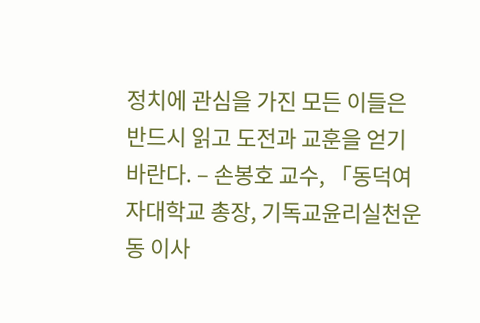정치에 관심을 가진 모든 이들은 반드시 읽고 도전과 교훈을 얻기 바란다. – 손봉호 교수, 「동덕여자대학교 총장, 기독교윤리실천운동 이사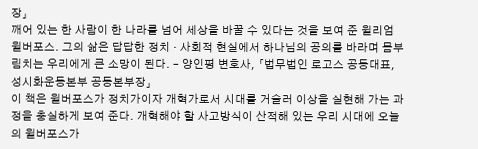장」
깨어 있는 한 사람이 한 나라를 넘어 세상을 바꿀 수 있다는 것을 보여 준 윌리엄 윌버포스. 그의 삶은 답답한 정치 ‧ 사회적 현실에서 하나님의 공의를 바라며 몸부림치는 우리에게 큰 소망이 된다. – 양인평 변호사, 「법무법인 로고스 공동대표, 성시화운동본부 공동본부장」
이 책은 윌버포스가 정치가이자 개혁가로서 시대를 거슬러 이상을 실현해 가는 과정을 충실하게 보여 준다. 개혁해야 할 사고방식이 산적해 있는 우리 시대에 오늘의 윌버포스가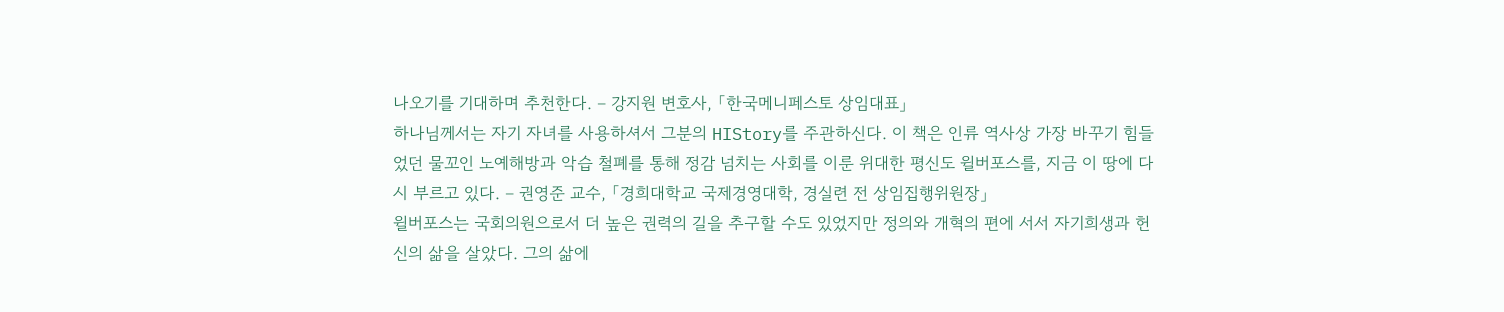나오기를 기대하며 추천한다. – 강지원 변호사, 「한국메니페스토 상임대표」
하나님께서는 자기 자녀를 사용하셔서 그분의 HIStory를 주관하신다. 이 책은 인류 역사상 가장 바꾸기 힘들었던 물꼬인 노예해방과 악습 철폐를 통해 정감 넘치는 사회를 이룬 위대한 평신도 윌버포스를, 지금 이 땅에 다시 부르고 있다. – 권영준 교수, 「경희대학교 국제경영대학, 경실련 전 상임집행위원장」
윌버포스는 국회의원으로서 더 높은 권력의 길을 추구할 수도 있었지만 정의와 개혁의 편에 서서 자기희생과 헌신의 삶을 살았다. 그의 삶에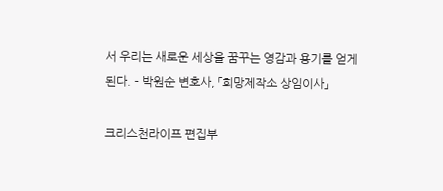서 우리는 새로운 세상을 꿈꾸는 영감과 용기를 얻게 된다. – 박원순 변호사, 「희망제작소 상임이사」

크리스천라이프 편집부